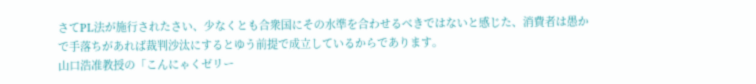さてPL法が施行されたさい、少なくとも合衆国にその水準を合わせるべきではないと感じた、消費者は愚かで手落ちがあれば裁判沙汰にするとゆう前提で成立しているからであります。
山口浩准教授の「こんにゃくゼリー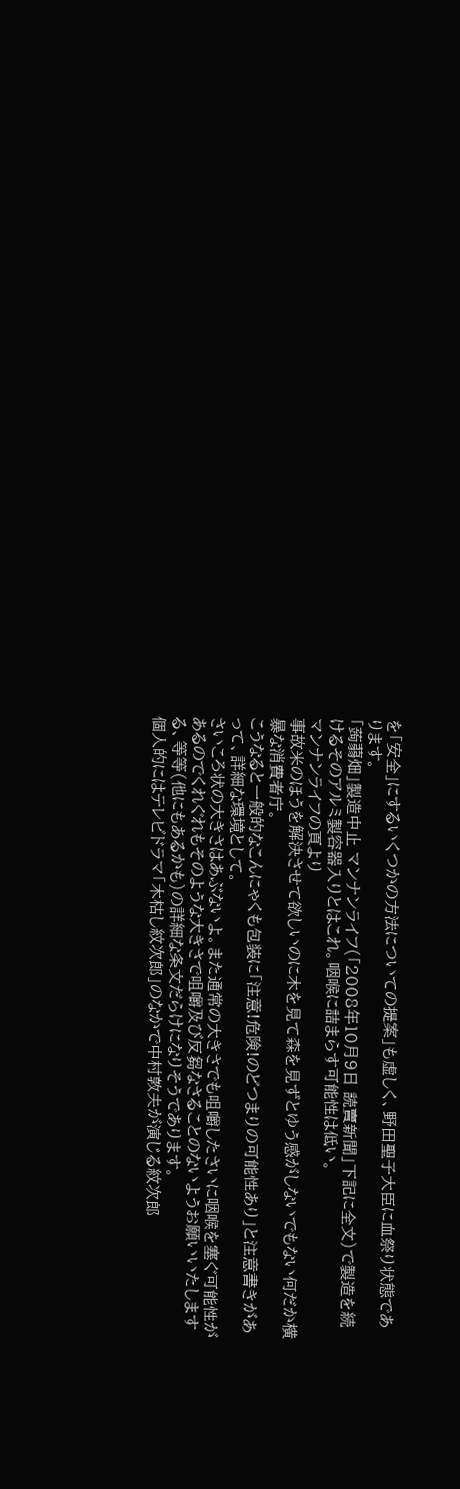を「安全」にするいくつかの方法についての提案」も虚しく、野田聖子大臣に血祭り状態であります。
「蒟蒻畑」製造中止 マンナンライフ(「2008年10月9日 読賣新聞」下記に全文)で製造を続けるそのアルミ製容器入りとはこれ。咽喉に詰まらす可能性は低い。
マンナンライフの頁より
事故米のほうを解決させて欲しいのに木を見て森を見ずとゆう感がしないでもない何だか横暴な消費者庁。
こうなると一般的なこんにゃくも包装に「注意!危険!のどつまりの可能性あり」と注意書きがあって、詳細な環境として。
さいころ状の大きさはあぶないよ。また通常の大きさでも咀嚼したさいに咽喉を塞ぐ可能性があるのでくれぐれもそのような大きさで咀嚼及び反芻なさることのないようお願いいたしまする、等等(他にもあるかも)の詳細な条文だらけになりそうであります。
個人的にはテレビドラマ「木枯し紋次郎」のなかで中村敦夫が演じる紋次郎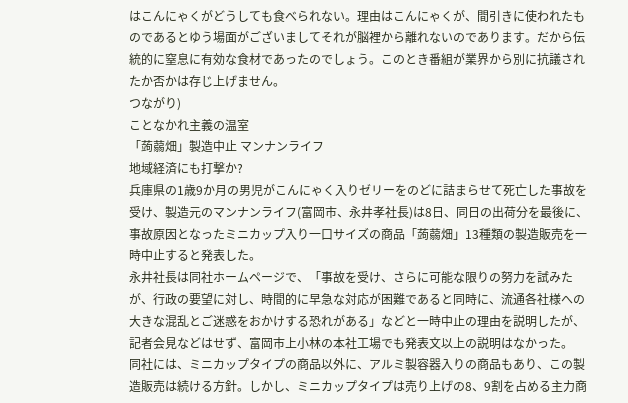はこんにゃくがどうしても食べられない。理由はこんにゃくが、間引きに使われたものであるとゆう場面がございましてそれが脳裡から離れないのであります。だから伝統的に窒息に有効な食材であったのでしょう。このとき番組が業界から別に抗議されたか否かは存じ上げません。
つながり)
ことなかれ主義の温室
「蒟蒻畑」製造中止 マンナンライフ
地域経済にも打撃か?
兵庫県の1歳9か月の男児がこんにゃく入りゼリーをのどに詰まらせて死亡した事故を受け、製造元のマンナンライフ(富岡市、永井孝社長)は8日、同日の出荷分を最後に、事故原因となったミニカップ入り一口サイズの商品「蒟蒻畑」13種類の製造販売を一時中止すると発表した。
永井社長は同社ホームページで、「事故を受け、さらに可能な限りの努力を試みたが、行政の要望に対し、時間的に早急な対応が困難であると同時に、流通各社様への大きな混乱とご迷惑をおかけする恐れがある」などと一時中止の理由を説明したが、記者会見などはせず、富岡市上小林の本社工場でも発表文以上の説明はなかった。
同社には、ミニカップタイプの商品以外に、アルミ製容器入りの商品もあり、この製造販売は続ける方針。しかし、ミニカップタイプは売り上げの8、9割を占める主力商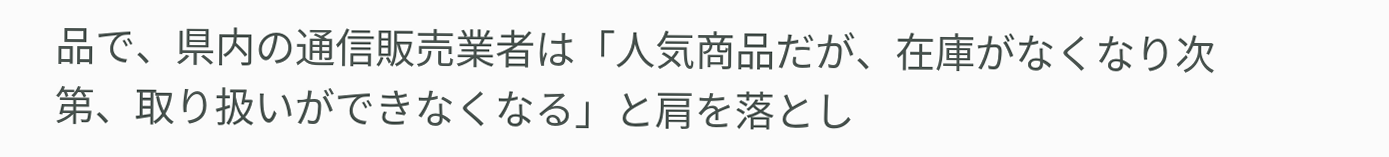品で、県内の通信販売業者は「人気商品だが、在庫がなくなり次第、取り扱いができなくなる」と肩を落とし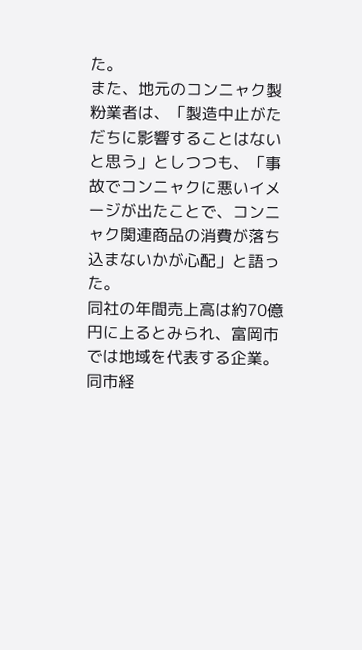た。
また、地元のコンニャク製粉業者は、「製造中止がただちに影響することはないと思う」としつつも、「事故でコンニャクに悪いイメージが出たことで、コンニャク関連商品の消費が落ち込まないかが心配」と語った。
同社の年間売上高は約70億円に上るとみられ、富岡市では地域を代表する企業。同市経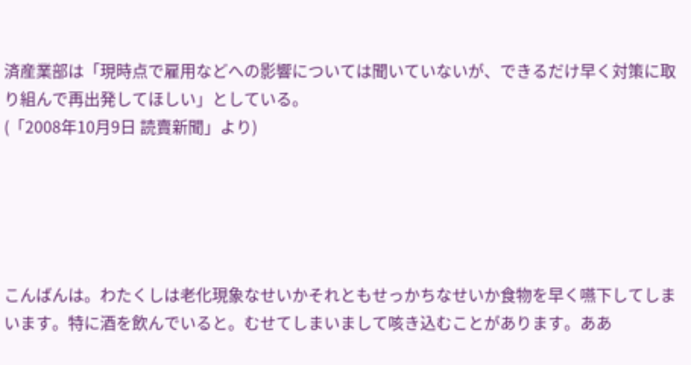済産業部は「現時点で雇用などへの影響については聞いていないが、できるだけ早く対策に取り組んで再出発してほしい」としている。
(「2008年10月9日 読賣新聞」より)





こんばんは。わたくしは老化現象なせいかそれともせっかちなせいか食物を早く嚥下してしまいます。特に酒を飲んでいると。むせてしまいまして咳き込むことがあります。ああ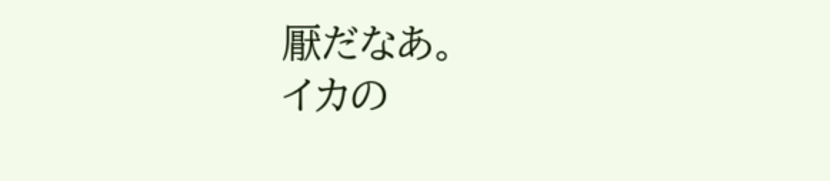厭だなあ。
イカの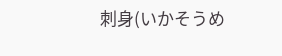刺身(いかそうめ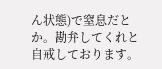ん状態)で窒息だとか。勘弁してくれと自戒しております。